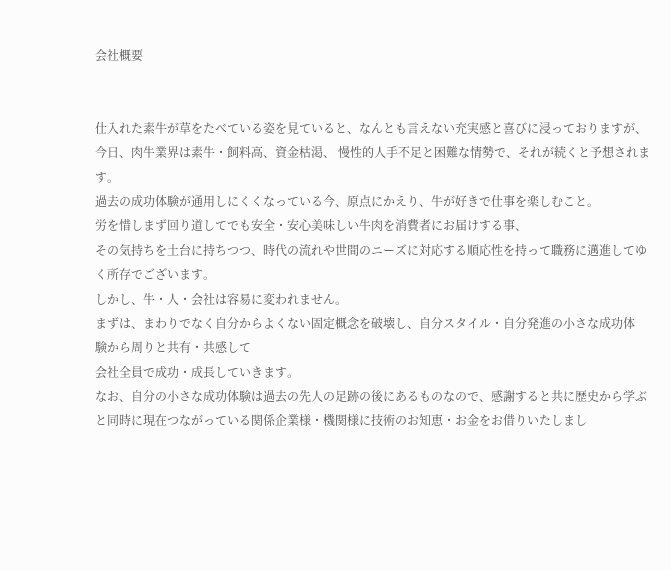会社概要


仕入れた素牛が草をたべている姿を見ていると、なんとも言えない充実感と喜びに浸っておりますが、今日、肉牛業界は素牛・飼料高、資金枯渇、 慢性的人手不足と困難な情勢で、それが続くと予想されます。
過去の成功体験が通用しにくくなっている今、原点にかえり、牛が好きで仕事を楽しむこと。
労を惜しまず回り道してでも安全・安心美味しい牛肉を消費者にお届けする事、
その気持ちを土台に持ちつつ、時代の流れや世間のニーズに対応する順応性を持って職務に邁進してゆく所存でございます。
しかし、牛・人・会社は容易に変われません。
まずは、まわりでなく自分からよくない固定概念を破壊し、自分スタイル・自分発進の小さな成功体
験から周りと共有・共感して
会社全員で成功・成長していきます。
なお、自分の小さな成功体験は過去の先人の足跡の後にあるものなので、感謝すると共に歴史から学ぶと同時に現在つながっている関係企業様・機関様に技術のお知恵・お金をお借りいたしまし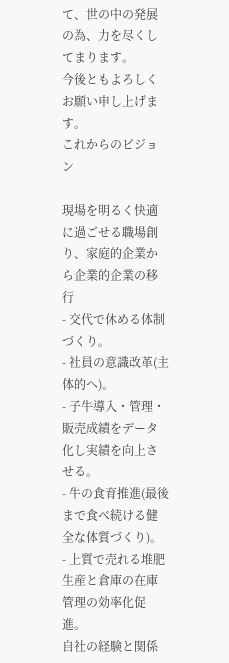て、世の中の発展の為、力を尽くしてまります。
今後ともよろしくお願い申し上げます。
これからのビジョン

現場を明るく快適に過ごせる職場創り、家庭的企業から企業的企業の移行
- 交代で休める体制づくり。
- 社員の意識改革(主体的へ)。
- 子牛導入・管理・販売成績をデータ化し実績を向上させる。
- 牛の食育推進(最後まで食べ続ける健全な体質づくり)。
- 上質で売れる堆肥生産と倉庫の在庫管理の効率化促進。
自社の経験と関係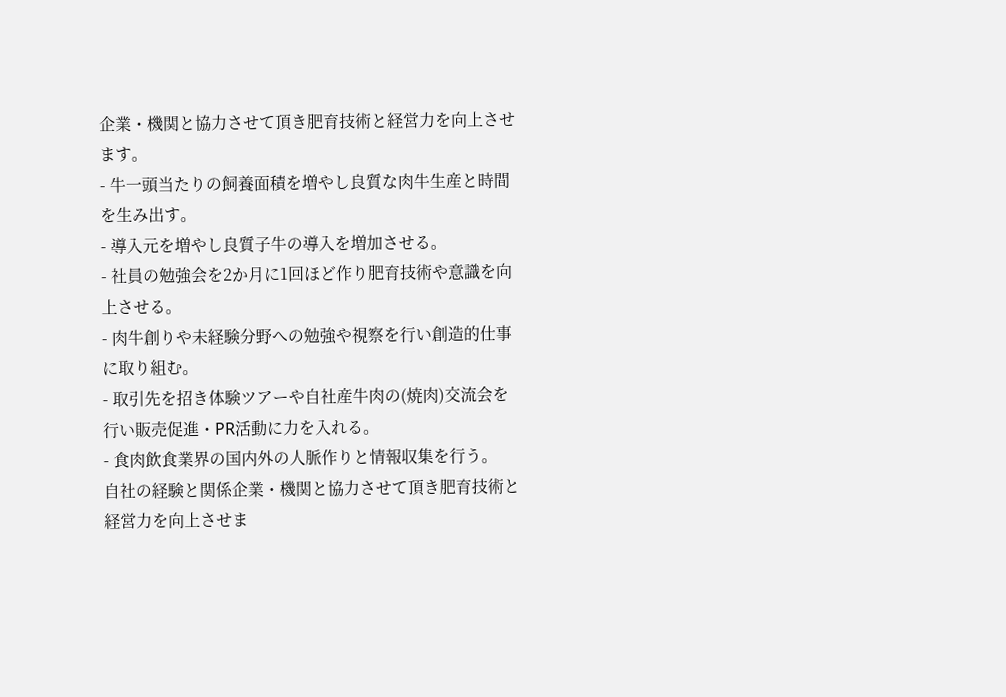企業・機関と協力させて頂き肥育技術と経営力を向上させます。
- 牛一頭当たりの飼養面積を増やし良質な肉牛生産と時間を生み出す。
- 導入元を増やし良質子牛の導入を増加させる。
- 社員の勉強会を2か月に1回ほど作り肥育技術や意識を向上させる。
- 肉牛創りや未経験分野への勉強や視察を行い創造的仕事に取り組む。
- 取引先を招き体験ツアーや自社産牛肉の(焼肉)交流会を行い販売促進・PR活動に力を入れる。
- 食肉飲食業界の国内外の人脈作りと情報収集を行う。
自社の経験と関係企業・機関と協力させて頂き肥育技術と経営力を向上させま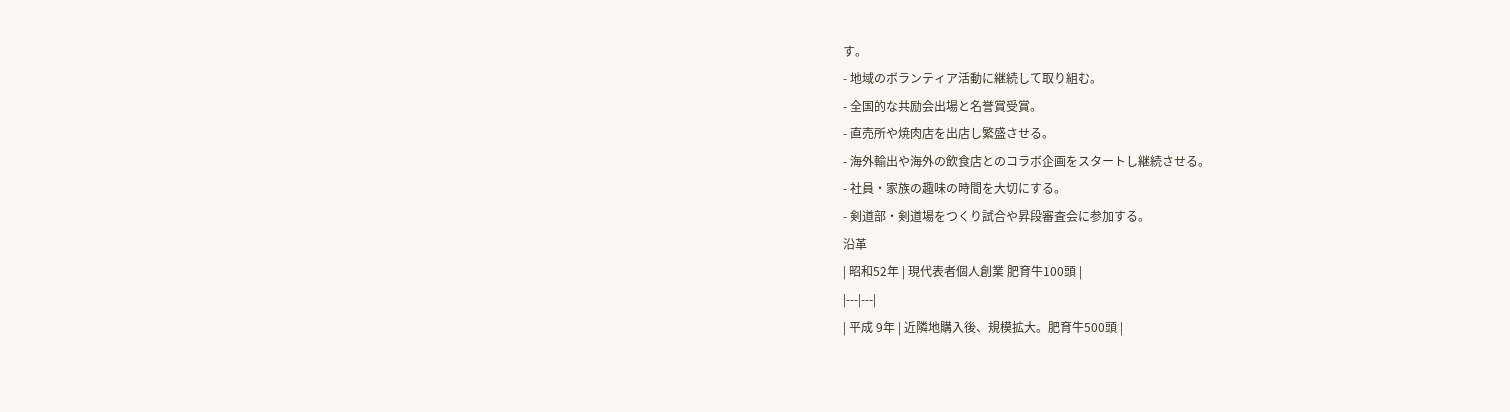す。
- 地域のボランティア活動に継続して取り組む。
- 全国的な共励会出場と名誉賞受賞。
- 直売所や焼肉店を出店し繁盛させる。
- 海外輸出や海外の飲食店とのコラボ企画をスタートし継続させる。
- 社員・家族の趣味の時間を大切にする。
- 剣道部・剣道場をつくり試合や昇段審査会に参加する。
沿革
| 昭和52年 | 現代表者個人創業 肥育牛100頭 |
|---|---|
| 平成 9年 | 近隣地購入後、規模拡大。肥育牛500頭 |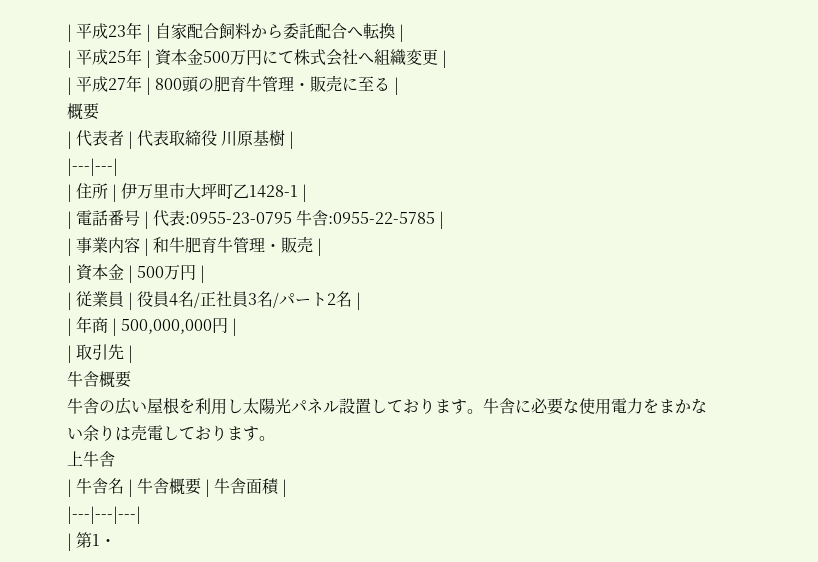| 平成23年 | 自家配合飼料から委託配合へ転換 |
| 平成25年 | 資本金500万円にて株式会社へ組織変更 |
| 平成27年 | 800頭の肥育牛管理・販売に至る |
概要
| 代表者 | 代表取締役 川原基樹 |
|---|---|
| 住所 | 伊万里市大坪町乙1428-1 |
| 電話番号 | 代表:0955-23-0795 牛舎:0955-22-5785 |
| 事業内容 | 和牛肥育牛管理・販売 |
| 資本金 | 500万円 |
| 従業員 | 役員4名/正社員3名/パート2名 |
| 年商 | 500,000,000円 |
| 取引先 |
牛舎概要
牛舎の広い屋根を利用し太陽光パネル設置しております。牛舎に必要な使用電力をまかない余りは売電しております。
上牛舎
| 牛舎名 | 牛舎概要 | 牛舎面積 |
|---|---|---|
| 第1・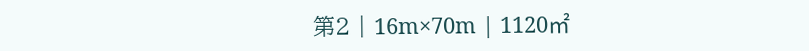第2 | 16m×70m | 1120㎡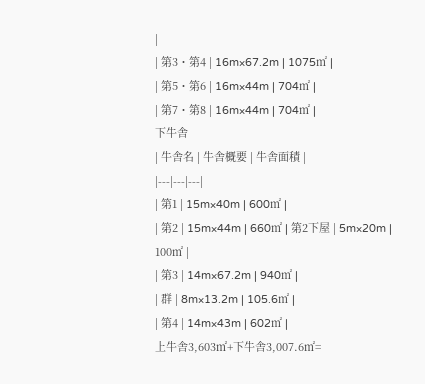|
| 第3・第4 | 16m×67.2m | 1075㎡ |
| 第5・第6 | 16m×44m | 704㎡ |
| 第7・第8 | 16m×44m | 704㎡ |
下牛舎
| 牛舎名 | 牛舎概要 | 牛舎面積 |
|---|---|---|
| 第1 | 15m×40m | 600㎡ |
| 第2 | 15m×44m | 660㎡ | 第2下屋 | 5m×20m | 100㎡ |
| 第3 | 14m×67.2m | 940㎡ |
| 群 | 8m×13.2m | 105.6㎡ |
| 第4 | 14m×43m | 602㎡ |
上牛舎3,603㎡+下牛舎3,007.6㎡=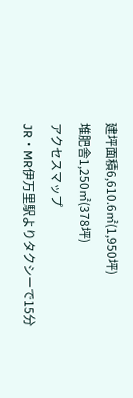建坪面積6,610.6㎡(1,950坪)
堆肥舎1,250㎡(378坪)
アクセスマップ
JR・MR伊万里駅よりタクシーで15分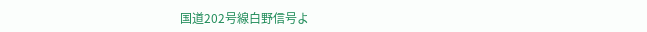国道202号線白野信号よ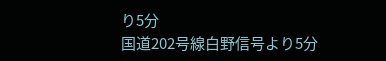り5分
国道202号線白野信号より5分